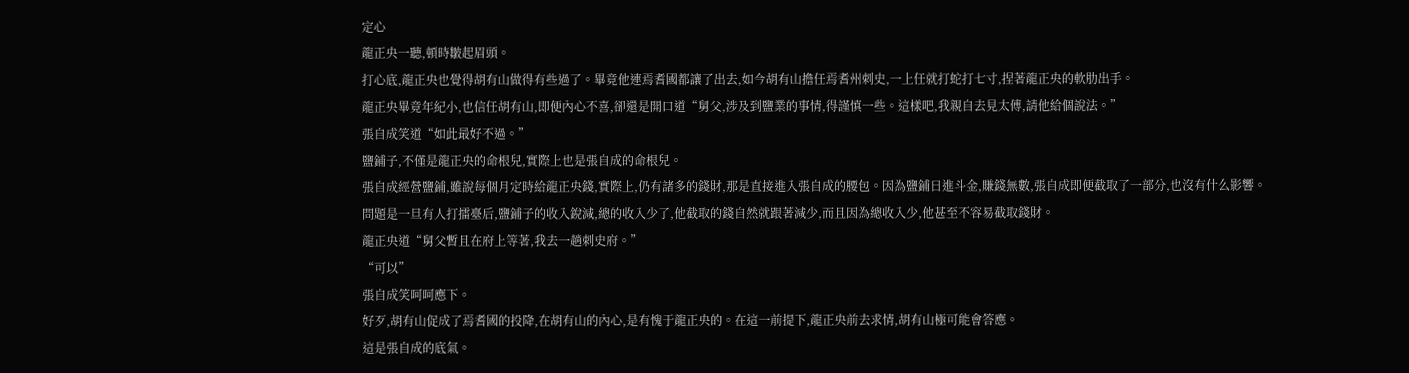定心
龍正央一聽,頓時皺起眉頭。
打心底,龍正央也覺得胡有山做得有些過了。畢竟他連焉耆國都讓了出去,如今胡有山擔任焉耆州刺史,一上任就打蛇打七寸,捏著龍正央的軟肋出手。
龍正央畢竟年紀小,也信任胡有山,即便內心不喜,卻還是開口道“舅父,涉及到鹽業的事情,得謹慎一些。這樣吧,我親自去見太傅,請他給個說法。”
張自成笑道“如此最好不過。”
鹽鋪子,不僅是龍正央的命根兒,實際上也是張自成的命根兒。
張自成經營鹽鋪,雖說每個月定時給龍正央錢,實際上,仍有諸多的錢財,那是直接進入張自成的腰包。因為鹽鋪日進斗金,賺錢無數,張自成即便截取了一部分,也沒有什么影響。
問題是一旦有人打擂臺后,鹽鋪子的收入銳減,總的收入少了,他截取的錢自然就跟著減少,而且因為總收入少,他甚至不容易截取錢財。
龍正央道“舅父暫且在府上等著,我去一趟刺史府。”
“可以”
張自成笑呵呵應下。
好歹,胡有山促成了焉耆國的投降,在胡有山的內心,是有愧于龍正央的。在這一前提下,龍正央前去求情,胡有山極可能會答應。
這是張自成的底氣。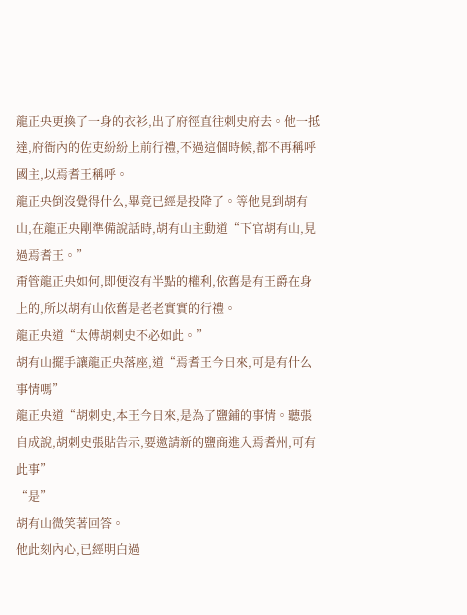龍正央更換了一身的衣衫,出了府徑直往刺史府去。他一抵達,府衙內的佐吏紛紛上前行禮,不過這個時候,都不再稱呼國主,以焉耆王稱呼。
龍正央倒沒覺得什么,畢竟已經是投降了。等他見到胡有山,在龍正央剛準備說話時,胡有山主動道“下官胡有山,見過焉耆王。”
甭管龍正央如何,即便沒有半點的權利,依舊是有王爵在身上的,所以胡有山依舊是老老實實的行禮。
龍正央道“太傅胡刺史不必如此。”
胡有山擺手讓龍正央落座,道“焉耆王今日來,可是有什么事情嗎”
龍正央道“胡刺史,本王今日來,是為了鹽鋪的事情。聽張自成說,胡刺史張貼告示,要邀請新的鹽商進入焉耆州,可有此事”
“是”
胡有山微笑著回答。
他此刻內心,已經明白過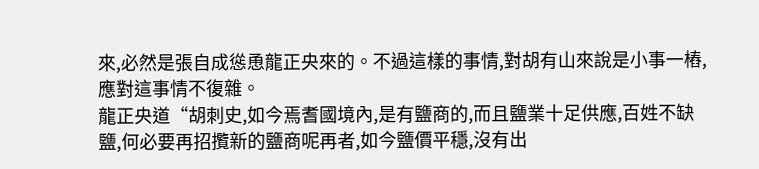來,必然是張自成慫恿龍正央來的。不過這樣的事情,對胡有山來說是小事一樁,應對這事情不復雜。
龍正央道“胡刺史,如今焉耆國境內,是有鹽商的,而且鹽業十足供應,百姓不缺鹽,何必要再招攬新的鹽商呢再者,如今鹽價平穩,沒有出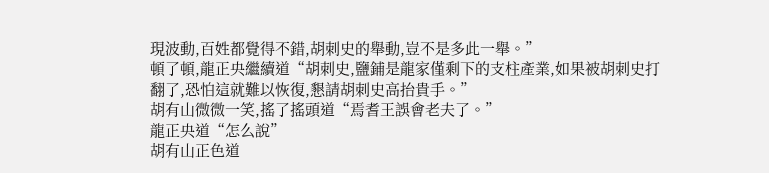現波動,百姓都覺得不錯,胡刺史的舉動,豈不是多此一舉。”
頓了頓,龍正央繼續道“胡刺史,鹽鋪是龍家僅剩下的支柱產業,如果被胡刺史打翻了,恐怕這就難以恢復,懇請胡刺史高抬貴手。”
胡有山微微一笑,搖了搖頭道“焉耆王誤會老夫了。”
龍正央道“怎么說”
胡有山正色道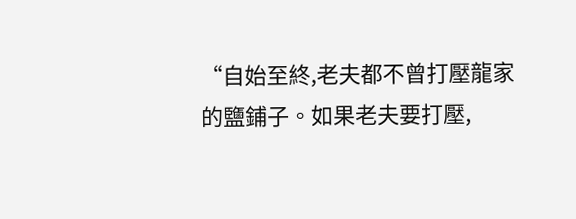“自始至終,老夫都不曾打壓龍家的鹽鋪子。如果老夫要打壓,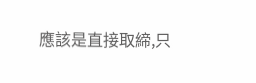應該是直接取締,只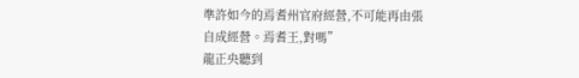準許如今的焉耆州官府經營,不可能再由張自成經營。焉耆王,對嗎”
龍正央聽到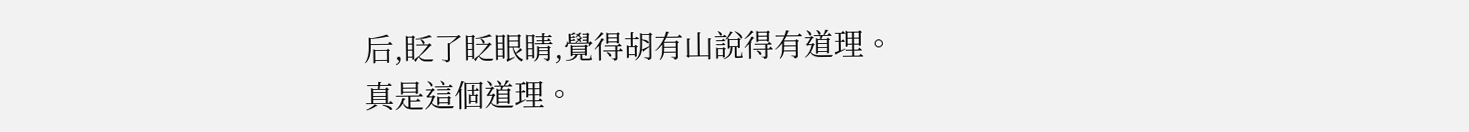后,眨了眨眼睛,覺得胡有山說得有道理。
真是這個道理。